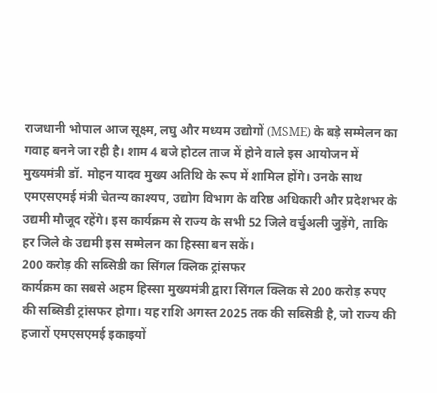राजधानी भोपाल आज सूक्ष्म, लघु और मध्यम उद्योगों (MSME) के बड़े सम्मेलन का गवाह बनने जा रही है। शाम 4 बजे होटल ताज में होने वाले इस आयोजन में मुख्यमंत्री डॉ. मोहन यादव मुख्य अतिथि के रूप में शामिल होंगे। उनके साथ एमएसएमई मंत्री चेतन्य काश्यप, उद्योग विभाग के वरिष्ठ अधिकारी और प्रदेशभर के उद्यमी मौजूद रहेंगे। इस कार्यक्रम से राज्य के सभी 52 जिले वर्चुअली जुड़ेंगे, ताकि हर जिले के उद्यमी इस सम्मेलन का हिस्सा बन सकें।
200 करोड़ की सब्सिडी का सिंगल क्लिक ट्रांसफर
कार्यक्रम का सबसे अहम हिस्सा मुख्यमंत्री द्वारा सिंगल क्लिक से 200 करोड़ रुपए की सब्सिडी ट्रांसफर होगा। यह राशि अगस्त 2025 तक की सब्सिडी है, जो राज्य की हजारों एमएसएमई इकाइयों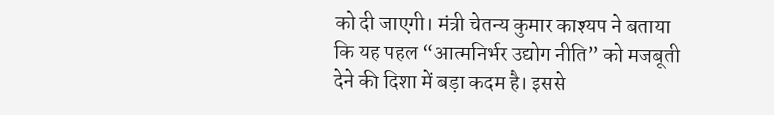को दी जाएगी। मंत्री चेतन्य कुमार काश्यप ने बताया कि यह पहल “आत्मनिर्भर उद्योग नीति” को मजबूती देने की दिशा में बड़ा कदम है। इससे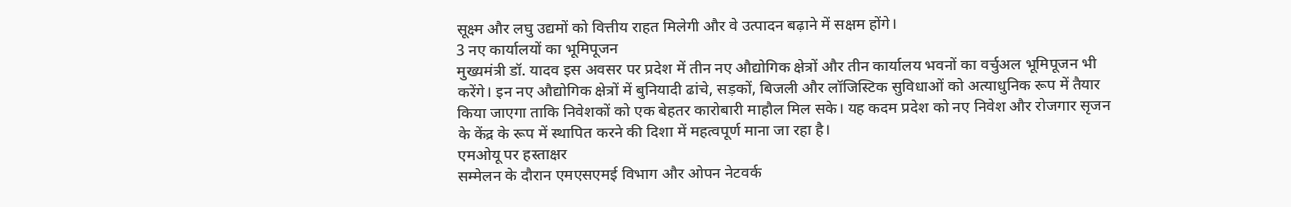सूक्ष्म और लघु उद्यमों को वित्तीय राहत मिलेगी और वे उत्पादन बढ़ाने में सक्षम होंगे।
3 नए कार्यालयों का भूमिपूजन
मुख्यमंत्री डॉ. यादव इस अवसर पर प्रदेश में तीन नए औद्योगिक क्षेत्रों और तीन कार्यालय भवनों का वर्चुअल भूमिपूजन भी करेंगे। इन नए औद्योगिक क्षेत्रों में बुनियादी ढांचे, सड़कों, बिजली और लॉजिस्टिक सुविधाओं को अत्याधुनिक रूप में तैयार किया जाएगा ताकि निवेशकों को एक बेहतर कारोबारी माहौल मिल सके। यह कदम प्रदेश को नए निवेश और रोजगार सृजन के केंद्र के रूप में स्थापित करने की दिशा में महत्वपूर्ण माना जा रहा है।
एमओयू पर हस्ताक्षर
सम्मेलन के दौरान एमएसएमई विभाग और ओपन नेटवर्क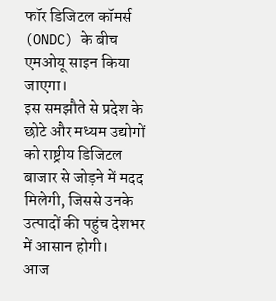फॉर डिजिटल कॉमर्स (ONDC) के बीच एमओयू साइन किया जाएगा।
इस समझौते से प्रदेश के छोटे और मध्यम उद्योगों को राष्ट्रीय डिजिटल बाजार से जोड़ने में मदद मिलेगी, जिससे उनके उत्पादों की पहुंच देशभर में आसान होगी।
आज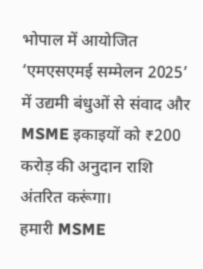भोपाल में आयोजित ‘एमएसएमई सम्मेलन 2025’ में उद्यमी बंधुओं से संवाद और MSME इकाइयों को ₹200 करोड़ की अनुदान राशि अंतरित करूंगा।
हमारी MSME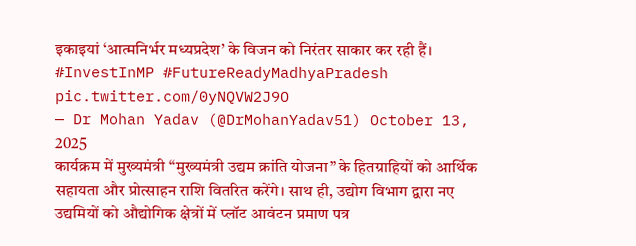इकाइयां ‘आत्मनिर्भर मध्यप्रदेश’ के विजन को निरंतर साकार कर रही हैं। #InvestInMP #FutureReadyMadhyaPradesh pic.twitter.com/0yNQVW2J9O
— Dr Mohan Yadav (@DrMohanYadav51) October 13, 2025
कार्यक्रम में मुख्यमंत्री “मुख्यमंत्री उद्यम क्रांति योजना” के हितग्राहियों को आर्थिक सहायता और प्रोत्साहन राशि वितरित करेंगे। साथ ही, उद्योग विभाग द्वारा नए उद्यमियों को औद्योगिक क्षेत्रों में प्लॉट आवंटन प्रमाण पत्र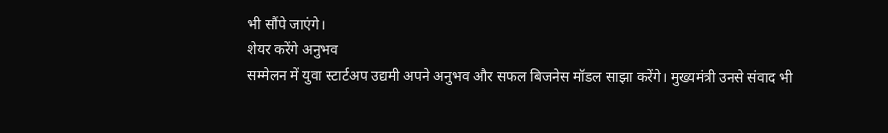भी सौंपे जाएंगे।
शेयर करेंगे अनुभव
सम्मेलन में युवा स्टार्टअप उद्यमी अपने अनुभव और सफल बिजनेस मॉडल साझा करेंगे। मुख्यमंत्री उनसे संवाद भी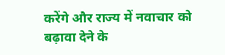करेंगे और राज्य में नवाचार को बढ़ावा देने के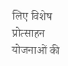लिए विशेष प्रोत्साहन योजनाओं की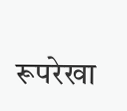रूपरेखा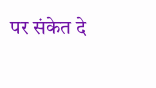पर संकेत दे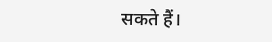सकते हैं।